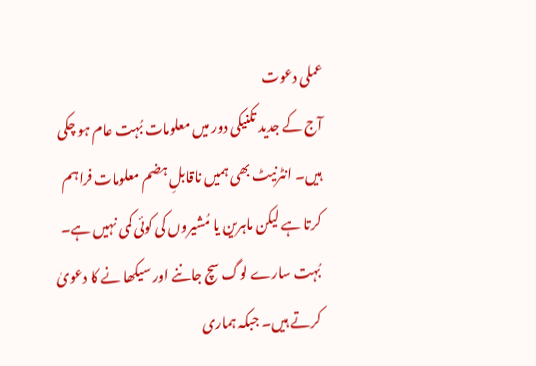عملی دعوت
آج کے جدید تکنیکی دور میں معلومات بُہت عام ہو چکی ہیں۔ انٹرنیٹ بھی ہمیں ناقابلِ ہضم معلومات فراہم کرتا ہے لیکن ماہرین یا مُشیروں کی کوئی کمی نہیں ہے۔ بُہت سارے لوگ سچ جاننے اور سیکھا نے کا دعویٰ کرتے ہیں۔ جبکہ ہماری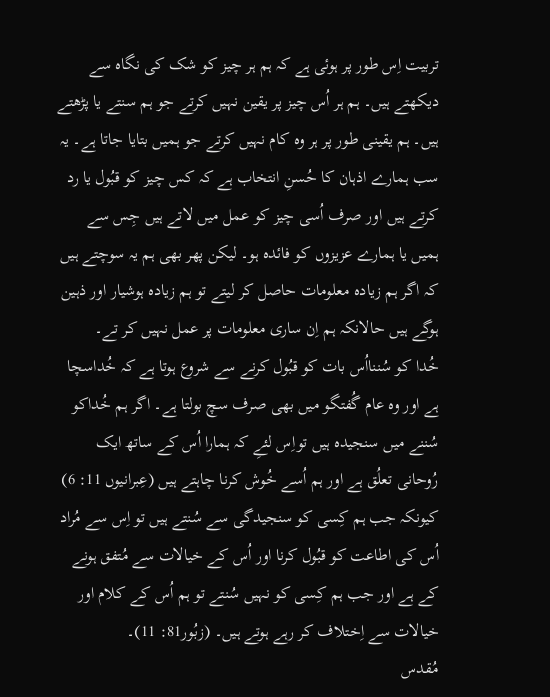تربیت اِس طور پر ہوئی ہے کہ ہم ہر چیز کو شک کی نگاہ سے دیکھتے ہیں۔ ہم ہر اُس چیز پر یقین نہیں کرتے جو ہم سنتے یا پڑھتے ہیں۔ ہم یقینی طور پر ہر وہ کام نہیں کرتے جو ہمیں بتایا جاتا ہے۔ یہ سب ہمارے اذہان کا حُسنِ انتخاب ہے کہ کس چیز کو قبُول یا رد کرتے ہیں اور صرف اُسی چیز کو عمل میں لاتے ہیں جِس سے ہمیں یا ہمارے عزیزوں کو فائدہ ہو۔ لیکن پھر بھی ہم یہ سوچتے ہیں کہ اگر ہم زیادہ معلومات حاصل کر لیتے تو ہم زیادہ ہوشیار اور ذہین ہوگے ہیں حالانکہ ہم اِن ساری معلومات پر عمل نہیں کر تے۔
خُدا کو سُننااُس بات کو قبُول کرنے سے شروع ہوتا ہے کہ خُداسچا ہے اور وہ عام گُفتگو میں بھی صرف سچ بولتا ہے۔ اگر ہم خُداکو سُننے میں سنجیدہ ہیں تواِس لئےِ کہ ہمارا اُس کے ساتھ ایک رُوحانی تعلُق ہے اور ہم اُسے خُوش کرنا چاہتے ہیں (عِبرانیوں 11: 6) کیونکہ جب ہم کِسی کو سنجیدگی سے سُنتے ہیں تو اِس سے مُراد اُس کی اطاعت کو قبُول کرنا اور اُس کے خیالات سے مُتفق ہونے کے ہے اور جب ہم کِسی کو نہیں سُنتے تو ہم اُس کے کلام اور خیالات سے اِختلاف کر رہے ہوتے ہیں۔ (زبُور81: 11)۔
مُقدس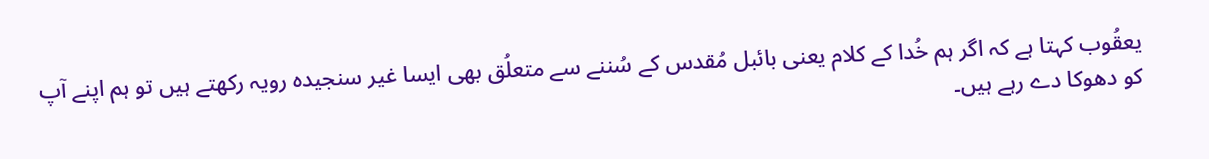یعقُوب کہتا ہے کہ اگر ہم خُدا کے کلام یعنی بائبل مُقدس کے سُننے سے متعلُق بھی ایسا غیر سنجیدہ رویہ رکھتے ہیں تو ہم اپنے آپ کو دھوکا دے رہے ہیں۔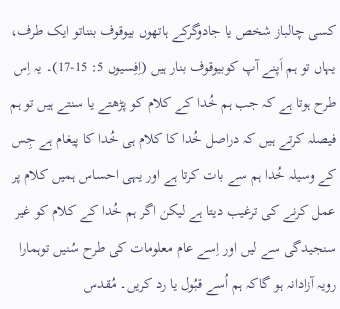کسی چالباز شخص یا جادوگرکے ہاتھوں بیوقوف بنناتو ایک طرف، یہاں تو ہم اَپنے آپ کوبیوقوف بنار ہیں (اِفِسیوں 5: 15-17)۔ یہ اِس طرح ہوتا ہے کہ جب ہم خُدا کے کلام کو پڑھتے یا سنتے ہیں تو ہم فیصلہ کرتے ہیں کہ دراصل خُدا کا کلام ہی خُدا کا پیغام ہے جِس کے وسیلہ خُدا ہم سے بات کرتا ہے اور یہی احساس ہمیں کلام پر عمل کرنے کی ترغیب دیتا ہے لیکن اگر ہم خُدا کے کلام کو غیر سنجیدگی سے لیں اور اِسے عام معلومات کی طرح سُنیں توہمارا رویہ آزادانہ ہو گاکہ ہم اُسے قبُول یا رد کریں۔ مُقدس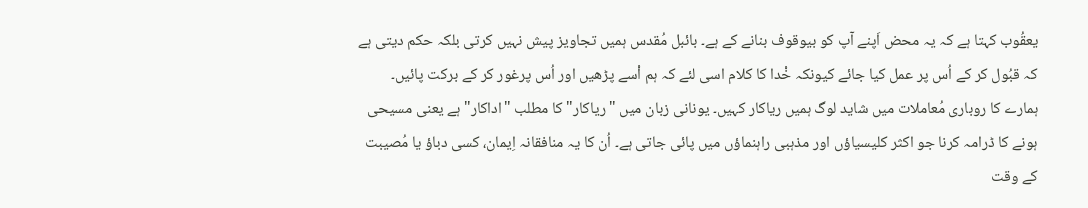یعقُوب کہتا ہے کہ یہ محض اَپنے آپ کو بیوقوف بنانے کے ہے۔ بائبل مُقدس ہمیں تجاویز پیش نہیں کرتی بلکہ حکم دیتی ہے کہ قبُول کر کے اُس پر عمل کیا جائے کیونکہ خْدا کا کلام اسی لئے کہ ہم اْسے پڑھیں اور اُس پرغور کر کے برکت پائیں۔
ہمارے کا روباری مُعاملات میں شاید لوگ ہمیں ریاکار کہیں۔ یونانی زبان میں "ریاکار" کا مطلب "اداکار"ہے یعنی مسیحی ہونے کا ڈرامہ کرنا جو اکثر کلیسیاؤں اور مذہبی راہنماؤں میں پائی جاتی ہے۔ اُن کا یہ منافقانہ اِیمان، کسی دباؤ یا مُصیبت کے وقت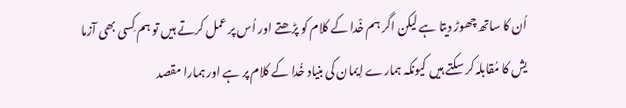اُن کا ساتھ چھوڑ دیتا ہے لیکن اگر ہم خْدا کے کلام کو پڑھتے اور اُس پر عمل کرتے ہیں تو ہم کِسی بھی آزما یش کا مُقابلہ کر سکتے ہیں کیونکہ ہمارے اِیمان کی بنیاد خُدا کے کلام پر ہے اور ہمارا مقصد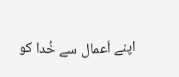اپنے اَعمال سے خُدا کو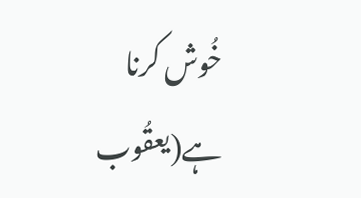خُوش کرنا ہے(یعقُوب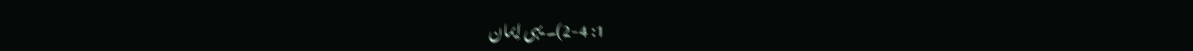1: 2-4)۔ یہی اِیمان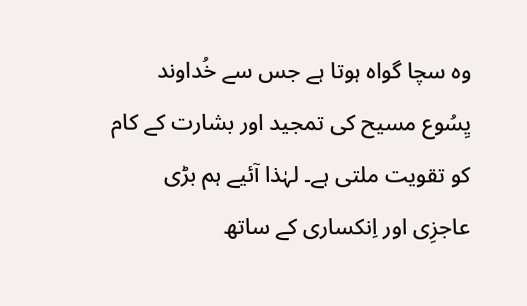وہ سچا گواہ ہوتا ہے جس سے خُداوند یِسُوع مسیح کی تمجید اور بشارت کے کام کو تقویت ملتی ہے۔ لہٰذا آئیے ہم بڑی عاجزِی اور اِنکساری کے ساتھ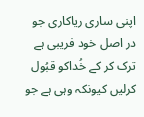اپنی ساری ریاکاری جو در اصل خود فریبی ہے ترک کر کے خُداکو قبُول کرلیں کیونکہ وہی ہے جو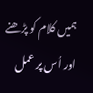ہمیں کلام کو پڑھنے اور اُس پر عمل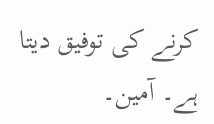کرنے کی توفیق دیتا ہے۔ آمین۔